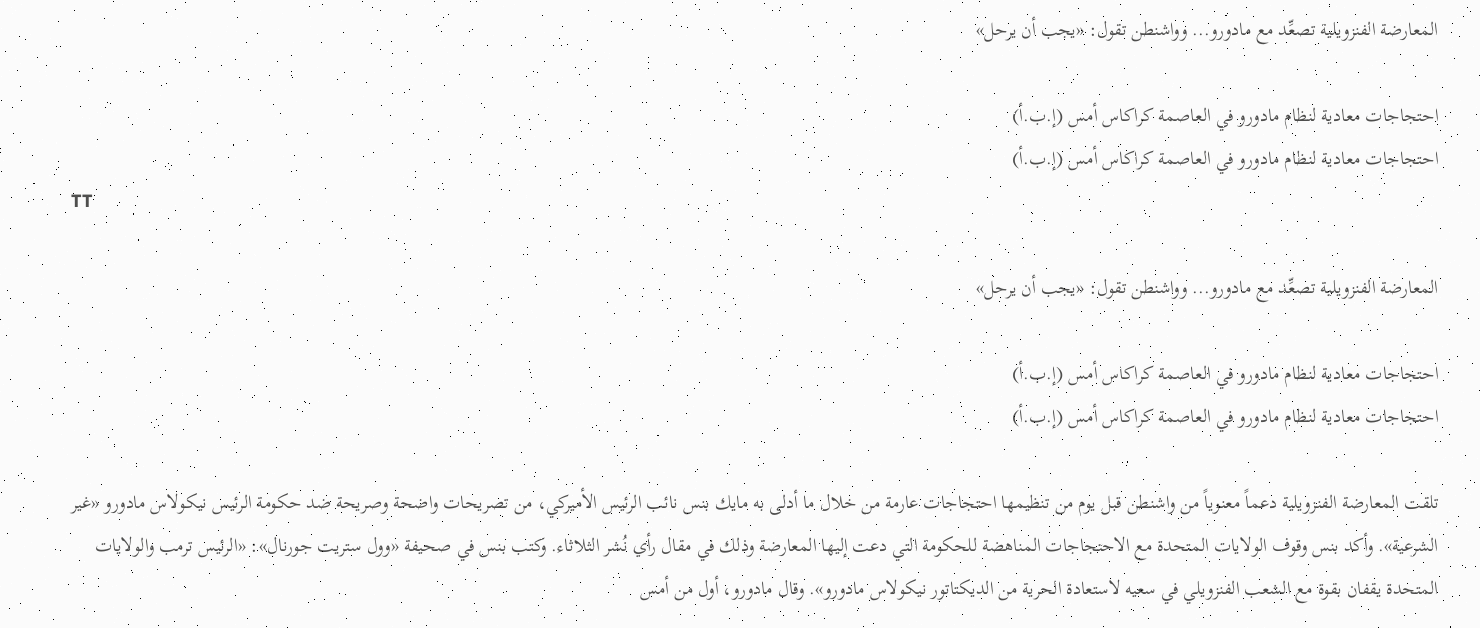المعارضة الفنزويلية تصعِّد مع مادورو... وواشنطن تقول: «يجب أن يرحل»

احتجاجات معادية لنظام مادورو في العاصمة كراكاس أمس (إ.ب.أ)
احتجاجات معادية لنظام مادورو في العاصمة كراكاس أمس (إ.ب.أ)
TT

المعارضة الفنزويلية تصعِّد مع مادورو... وواشنطن تقول: «يجب أن يرحل»

احتجاجات معادية لنظام مادورو في العاصمة كراكاس أمس (إ.ب.أ)
احتجاجات معادية لنظام مادورو في العاصمة كراكاس أمس (إ.ب.أ)

تلقت المعارضة الفنزويلية دعماً معنوياً من واشنطن قبل يوم من تنظيمها احتجاجات عارمة من خلال ما أدلى به مايك بنس نائب الرئيس الأميركي، من تصريحات واضحة وصريحة ضد حكومة الرئيس نيكولاس مادورو «غير الشرعية». وأكد بنس وقوف الولايات المتحدة مع الاحتجاجات المناهضة للحكومة التي دعت إليها المعارضة وذلك في مقال رأي نُشر الثلاثاء. وكتب بنس في صحيفة «وول ستريت جورنال»: «الرئيس ترمب والولايات المتحدة يقفان بقوة مع الشعب الفنزويلي في سعيه لاستعادة الحرية من الديكتاتور نيكولاس مادورو». وقال مادورو، أول من أمس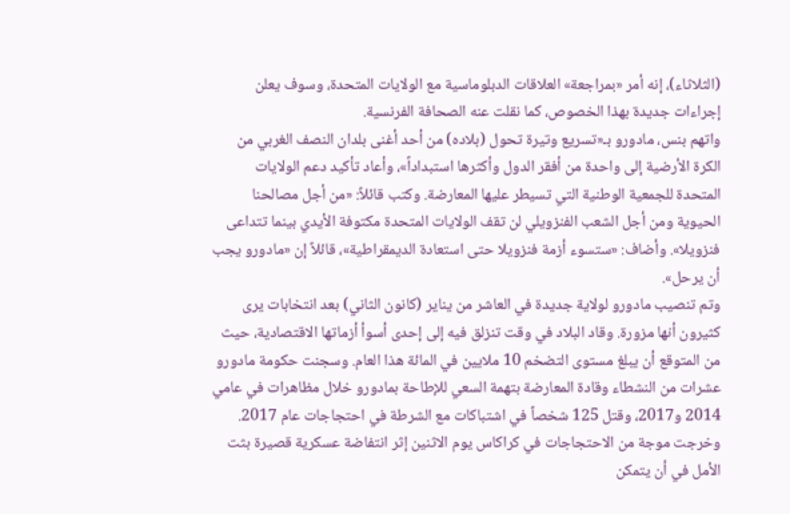(الثلاثاء)، إنه أمر «بمراجعة» العلاقات الدبلوماسية مع الولايات المتحدة، وسوف يعلن إجراءات جديدة بهذا الخصوص، كما نقلت عنه الصحافة الفرنسية.
واتهم بنس، مادورو بـ«تسريع وتيرة تحول (بلاده) من أحد أغنى بلدان النصف الغربي من الكرة الأرضية إلى واحدة من أفقر الدول وأكثرها استبداداً»، وأعاد تأكيد دعم الولايات المتحدة للجمعية الوطنية التي تسيطر عليها المعارضة. وكتب قائلاً: «من أجل مصالحنا الحيوية ومن أجل الشعب الفنزويلي لن تقف الولايات المتحدة مكتوفة الأيدي بينما تتداعى فنزويلا». وأضاف: «ستسوء أزمة فنزويلا حتى استعادة الديمقراطية»، قائلاً إن «مادورو يجب أن يرحل».
وتم تنصيب مادورو لولاية جديدة في العاشر من يناير (كانون الثاني) بعد انتخابات يرى كثيرون أنها مزورة. وقاد البلاد في وقت تنزلق فيه إلى إحدى أسوأ أزماتها الاقتصادية، حيث من المتوقع أن يبلغ مستوى التضخم 10 ملايين في المائة هذا العام. وسجنت حكومة مادورو عشرات من النشطاء وقادة المعارضة بتهمة السعي للإطاحة بمادورو خلال مظاهرات في عامي 2014 و2017، وقتل 125 شخصاً في اشتباكات مع الشرطة في احتجاجات عام 2017.
وخرجت موجة من الاحتجاجات في كراكاس يوم الاثنين إثر انتفاضة عسكرية قصيرة بثت الأمل في أن يتمكن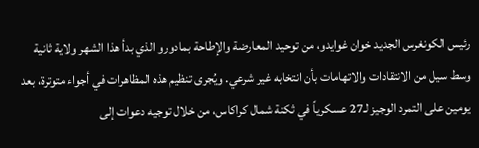رئيس الكونغرس الجديد خوان غوايدو، من توحيد المعارضة والإطاحة بمادورو الذي بدأ هذا الشهر ولاية ثانية وسط سيل من الانتقادات والاتهامات بأن انتخابه غير شرعي. ويُجرى تنظيم هذه المظاهرات في أجواء متوترة، بعد يومين على التمرد الوجيز لـ27 عسكرياً في ثكنة شمال كراكاس، من خلال توجيه دعوات إلى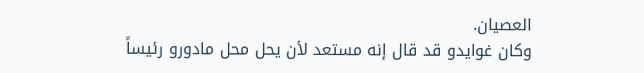العصيان.
وكان غوايدو قد قال إنه مستعد لأن يحل محل مادورو رئيساً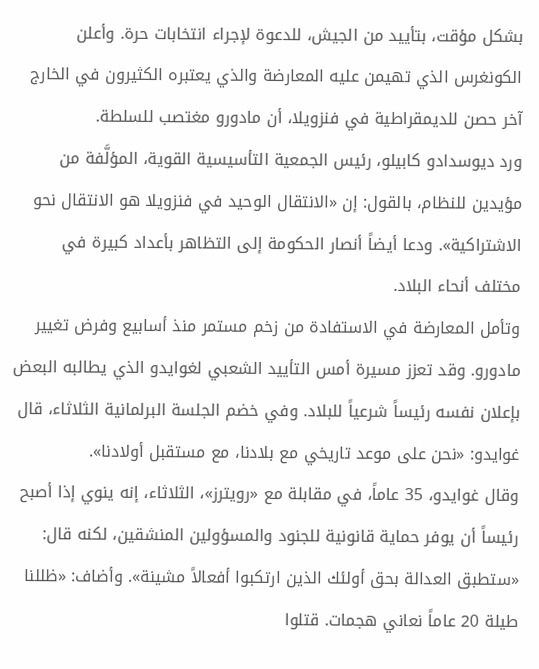بشكل مؤقت، بتأييد من الجيش، للدعوة لإجراء انتخابات حرة. وأعلن الكونغرس الذي تهيمن عليه المعارضة والذي يعتبره الكثيرون في الخارج آخر حصن للديمقراطية في فنزويلا، أن مادورو مغتصب للسلطة.
ورد ديوسدادو كابيلو، رئيس الجمعية التأسيسية القوية، المؤلَّفة من مؤيدين للنظام، بالقول: إن «الانتقال الوحيد في فنزويلا هو الانتقال نحو الاشتراكية». ودعا أيضاً أنصار الحكومة إلى التظاهر بأعداد كبيرة في مختلف أنحاء البلاد.
وتأمل المعارضة في الاستفادة من زخم مستمر منذ أسابيع وفرض تغيير مادورو. وقد تعزز مسيرة أمس التأييد الشعبي لغوايدو الذي يطالبه البعض بإعلان نفسه رئيساً شرعياً للبلاد. وفي خضم الجلسة البرلمانية الثلاثاء، قال غوايدو: «نحن على موعد تاريخي مع بلادنا، مع مستقبل أولادنا».
وقال غوايدو، 35 عاماً، في مقابلة مع «رويترز»، الثلاثاء، إنه ينوي إذا أصبح رئيساً أن يوفر حماية قانونية للجنود والمسؤولين المنشقين، لكنه قال: «ستطبق العدالة بحق أولئك الذين ارتكبوا أفعالاً مشينة». وأضاف: «ظللنا طيلة 20 عاماً نعاني هجمات. قتلوا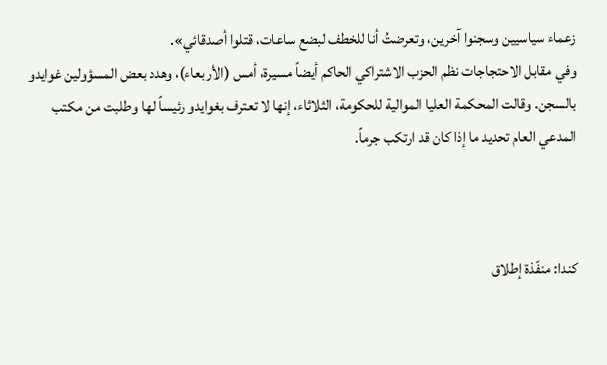زعماء سياسيين وسجنوا آخرين، وتعرضتُ أنا للخطف لبضع ساعات، قتلوا أصدقائي».
وفي مقابل الاحتجاجات نظم الحزب الاشتراكي الحاكم أيضاً مسيرة، أمس (الأربعاء)، وهدد بعض المسؤولين غوايدو بالسجن. وقالت المحكمة العليا الموالية للحكومة، الثلاثاء، إنها لا تعترف بغوايدو رئيساً لها وطلبت من مكتب المدعي العام تحديد ما إذا كان قد ارتكب جرماً.



كندا: منفّذة إطلاق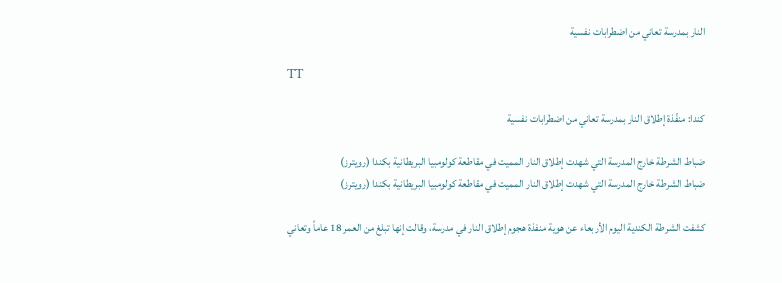النار بمدرسة تعاني من اضطرابات نفسية

TT

كندا: منفّذة إطلاق النار بمدرسة تعاني من اضطرابات نفسية

ضباط الشرطة خارج المدرسة التي شهدت إطلاق النار المميت في مقاطعة كولومبيا البريطانية بكندا (رويترز)
ضباط الشرطة خارج المدرسة التي شهدت إطلاق النار المميت في مقاطعة كولومبيا البريطانية بكندا (رويترز)

كشفت الشرطة الكندية اليوم الأربعاء عن هوية منفذة هجوم إطلاق النار في مدرسة، وقالت إنها تبلغ من العمر 18 عاماً وتعاني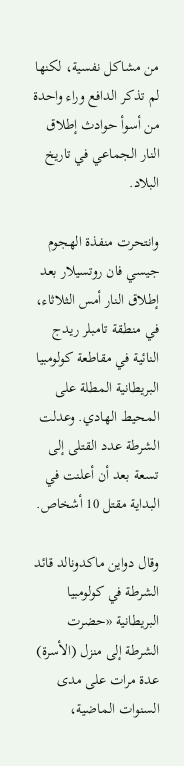من مشاكل نفسية، لكنها لم تذكر الدافع وراء واحدة من أسوأ حوادث إطلاق النار الجماعي في تاريخ البلاد.

وانتحرت منفذة الهجوم جيسي فان روتسيلار بعد إطلاق النار أمس الثلاثاء، في منطقة تامبلر ريدج النائية في مقاطعة كولومبيا البريطانية المطلة على المحيط الهادي. وعدلت الشرطة عدد القتلى إلى تسعة بعد أن أعلنت في البداية مقتل 10 أشخاص.

وقال دواين ماكدونالد قائد الشرطة في كولومبيا البريطانية «حضرت الشرطة إلى منزل (الأسرة) عدة مرات على مدى السنوات الماضية،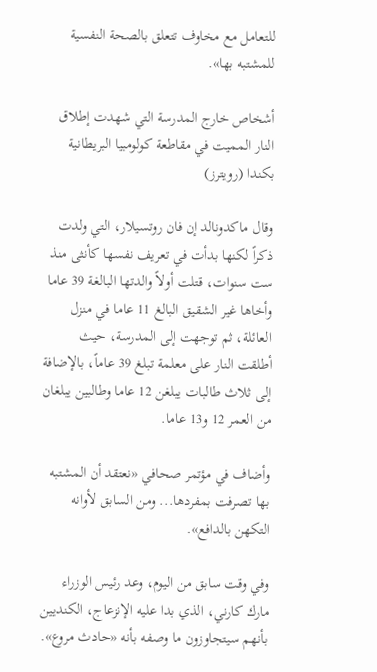للتعامل مع مخاوف تتعلق بالصحة النفسية للمشتبه بها».

أشخاص خارج المدرسة التي شهدت إطلاق النار المميت في مقاطعة كولومبيا البريطانية بكندا (رويترز)

وقال ماكدونالد إن فان روتسيلار، التي ولدت ذكراً لكنها بدأت في تعريف نفسها كأنثى منذ ست سنوات، قتلت أولاً والدتها البالغة 39 عاما وأخاها غير الشقيق البالغ 11 عاما في منزل العائلة، ثم توجهت إلى المدرسة، حيث أطلقت النار على معلمة تبلغ 39 عاماً، بالإضافة إلى ثلاث طالبات يبلغن 12 عاما وطالبين يبلغان من العمر 12 و13 عاما.

وأضاف في مؤتمر صحافي «نعتقد أن المشتبه بها تصرفت بمفردها... ومن السابق لأوانه التكهن بالدافع».

وفي وقت سابق من اليوم، وعد رئيس الوزراء مارك كارني، الذي بدا عليه الإنزعاج، الكنديين بأنهم سيتجاوزون ما وصفه بأنه «حادث مروع».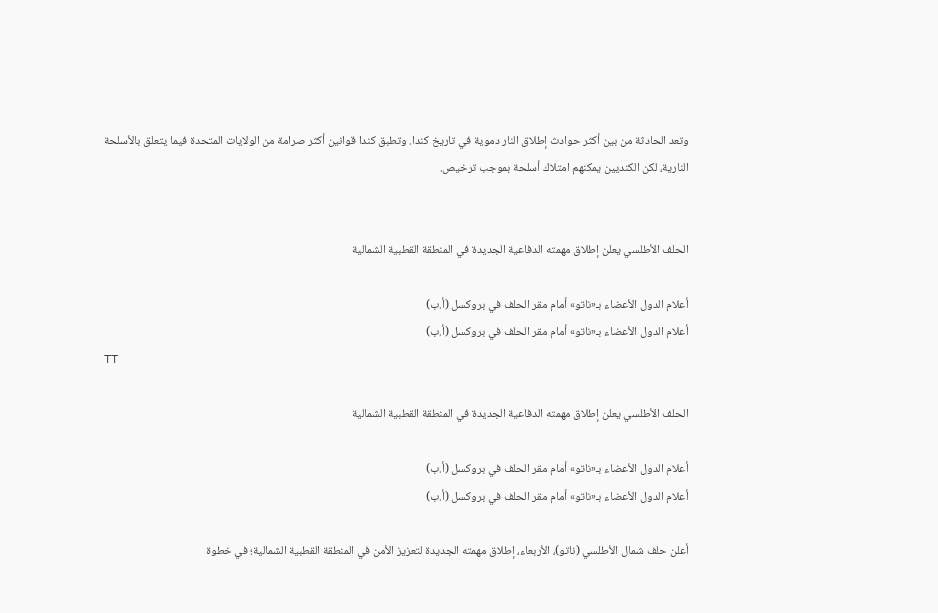وتعد الحادثة من بين أكثر حوادث إطلاق النار دموية في تاريخ كندا. وتطبق كندا قوانين أكثر صرامة من الولايات المتحدة فيما يتعلق بالأسلحة النارية، لكن الكنديين يمكنهم امتلاك أسلحة بموجب ترخيص.


الحلف الأطلسي يعلن إطلاق مهمته الدفاعية الجديدة في المنطقة القطبية الشمالية

أعلام الدول الأعضاء بـ«ناتو» أمام مقر الحلف في بروكسل (أ.ب)
أعلام الدول الأعضاء بـ«ناتو» أمام مقر الحلف في بروكسل (أ.ب)
TT

الحلف الأطلسي يعلن إطلاق مهمته الدفاعية الجديدة في المنطقة القطبية الشمالية

أعلام الدول الأعضاء بـ«ناتو» أمام مقر الحلف في بروكسل (أ.ب)
أعلام الدول الأعضاء بـ«ناتو» أمام مقر الحلف في بروكسل (أ.ب)

أعلن حلف شمال الأطلسي (ناتو)، الأربعاء، إطلاق مهمته الجديدة لتعزيز الأمن في المنطقة القطبية الشمالية؛ في خطوة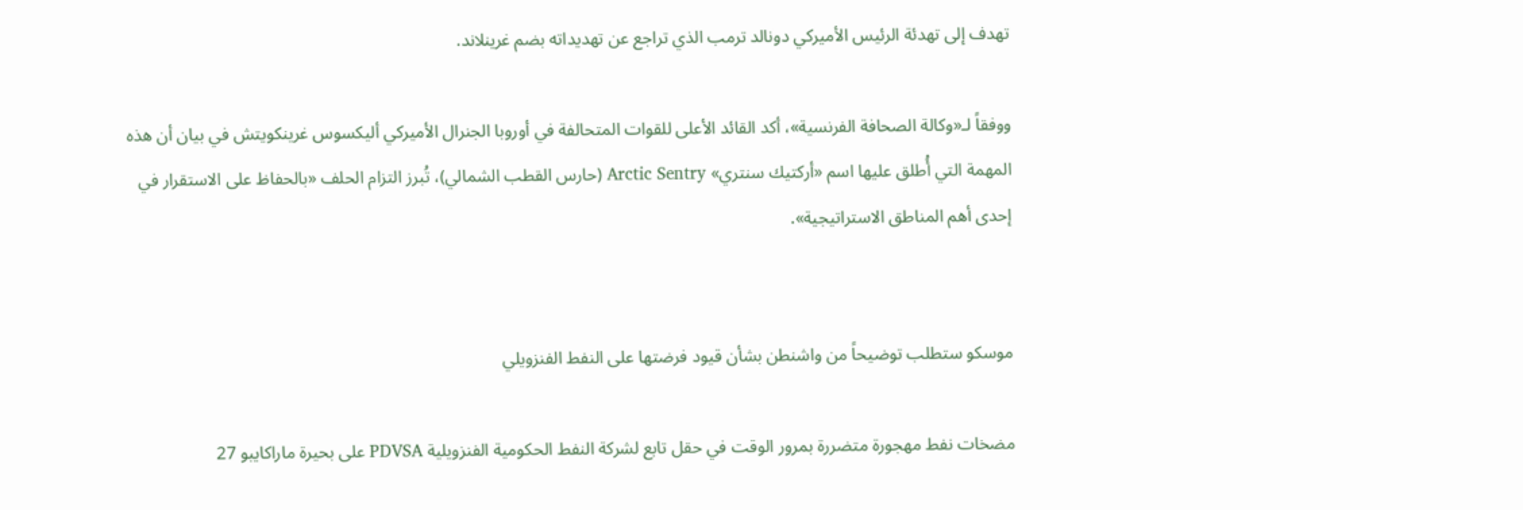تهدف إلى تهدئة الرئيس الأميركي دونالد ترمب الذي تراجع عن تهديداته بضم غرينلاند.

ووفقاً لـ«وكالة الصحافة الفرنسية»، أكد القائد الأعلى للقوات المتحالفة في أوروبا الجنرال الأميركي أليكسوس غرينكويتش في بيان أن هذه المهمة التي أُطلق عليها اسم «أركتيك سنتري» Arctic Sentry (حارس القطب الشمالي)، تُبرز التزام الحلف «بالحفاظ على الاستقرار في إحدى أهم المناطق الاستراتيجية».


موسكو ستطلب توضيحاً من واشنطن بشأن قيود فرضتها على النفط الفنزويلي

مضخات نفط مهجورة متضررة بمرور الوقت في حقل تابع لشركة النفط الحكومية الفنزويلية PDVSA على بحيرة ماراكايبو 27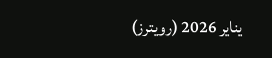يناير 2026 (رويترز)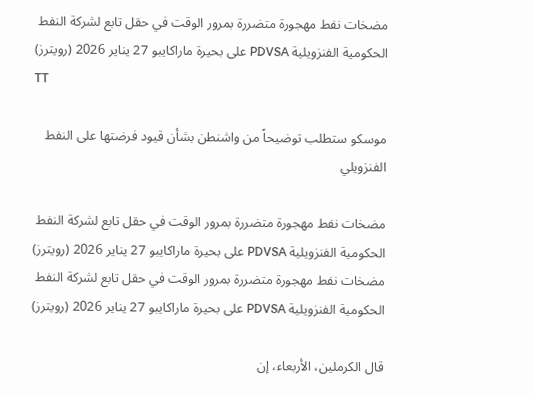مضخات نفط مهجورة متضررة بمرور الوقت في حقل تابع لشركة النفط الحكومية الفنزويلية PDVSA على بحيرة ماراكايبو 27 يناير 2026 (رويترز)
TT

موسكو ستطلب توضيحاً من واشنطن بشأن قيود فرضتها على النفط الفنزويلي

مضخات نفط مهجورة متضررة بمرور الوقت في حقل تابع لشركة النفط الحكومية الفنزويلية PDVSA على بحيرة ماراكايبو 27 يناير 2026 (رويترز)
مضخات نفط مهجورة متضررة بمرور الوقت في حقل تابع لشركة النفط الحكومية الفنزويلية PDVSA على بحيرة ماراكايبو 27 يناير 2026 (رويترز)

قال الكرملين، الأربعاء، إن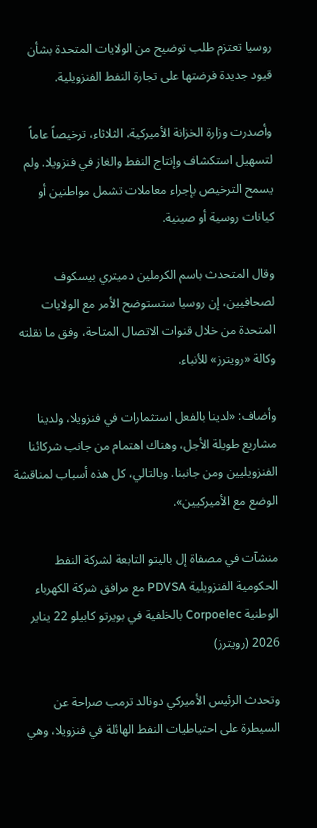روسيا تعتزم طلب توضيح من الولايات المتحدة بشأن قيود جديدة فرضتها على تجارة النفط الفنزويلية.

وأصدرت وزارة الخزانة الأميركية، الثلاثاء، ترخيصاً عاماً لتسهيل استكشاف وإنتاج النفط والغاز في فنزويلا. ولم يسمح الترخيص بإجراء معاملات تشمل مواطنين أو كيانات روسية أو صينية.

وقال المتحدث باسم الكرملين دميتري بيسكوف لصحافيين، إن روسيا ستستوضح الأمر مع الولايات المتحدة من خلال قنوات الاتصال المتاحة، وفق ما نقلته وكالة «رويترز» للأنباء.

وأضاف: «لدينا بالفعل استثمارات في فنزويلا، ولدينا مشاريع طويلة الأجل، وهناك اهتمام من جانب شركائنا الفنزويليين ومن جانبنا. وبالتالي، كل هذه أسباب لمناقشة الوضع مع الأميركيين».

منشآت في مصفاة إل باليتو التابعة لشركة النفط الحكومية الفنزويلية PDVSA مع مرافق شركة الكهرباء الوطنية Corpoelec بالخلفية في بويرتو كابيلو 22 يناير 2026 (رويترز)

وتحدث الرئيس الأميركي دونالد ترمب صراحة عن السيطرة على احتياطيات النفط الهائلة في فنزويلا، وهي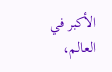الأكبر في العالم،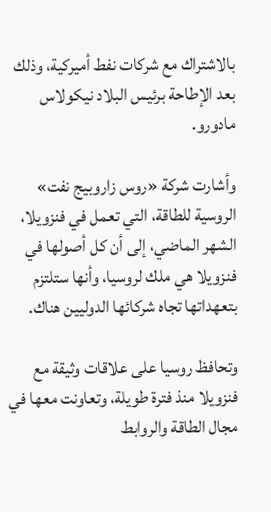بالاشتراك مع شركات نفط أميركية، وذلك بعد الإطاحة برئيس البلاد نيكولاس مادورو.

وأشارت شركة «روس زاروبيج نفت» الروسية للطاقة، التي تعمل في فنزويلا، الشهر الماضي، إلى أن كل أصولها في فنزويلا هي ملك لروسيا، وأنها ستلتزم بتعهداتها تجاه شركائها الدوليين هناك.

وتحافظ روسيا على علاقات وثيقة مع فنزويلا منذ فترة طويلة، وتعاونت معها في مجال الطاقة والروابط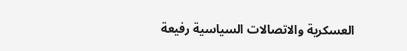العسكرية والاتصالات السياسية رفيعة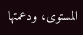المستوى، ودعمتها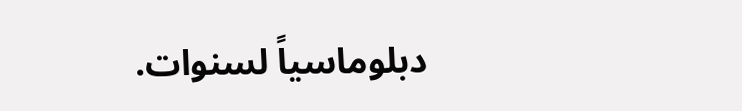دبلوماسياً لسنوات.